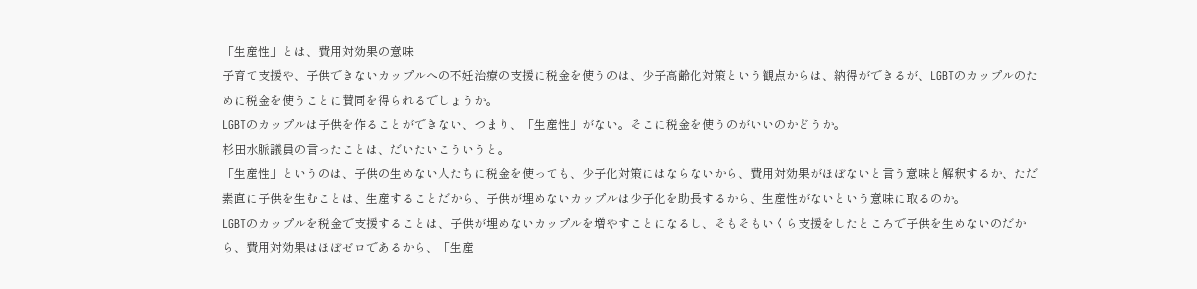「生産性」とは、費用対効果の意味
子育て支援や、子供できないカップルへの不妊治療の支援に税金を使うのは、少子高齢化対策という観点からは、納得ができるが、LGBTのカップルのために税金を使うことに賛同を得られるでしょうか。
LGBTのカップルは子供を作ることができない、つまり、「生産性」がない。そこに税金を使うのがいいのかどうか。
杉田水脈議員の言ったことは、だいたいこういうと。
「生産性」というのは、子供の生めない人たちに税金を使っても、少子化対策にはならないから、費用対効果がほぼないと言う意味と解釈するか、ただ素直に子供を生むことは、生産することだから、子供が埋めないカップルは少子化を助長するから、生産性がないという意味に取るのか。
LGBTのカップルを税金で支援することは、子供が埋めないカップルを増やすことになるし、そもそもいくら支援をしたところで子供を生めないのだから、費用対効果はほぼゼロであるから、「生産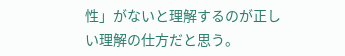性」がないと理解するのが正しい理解の仕方だと思う。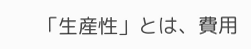「生産性」とは、費用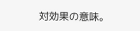対効果の意味。